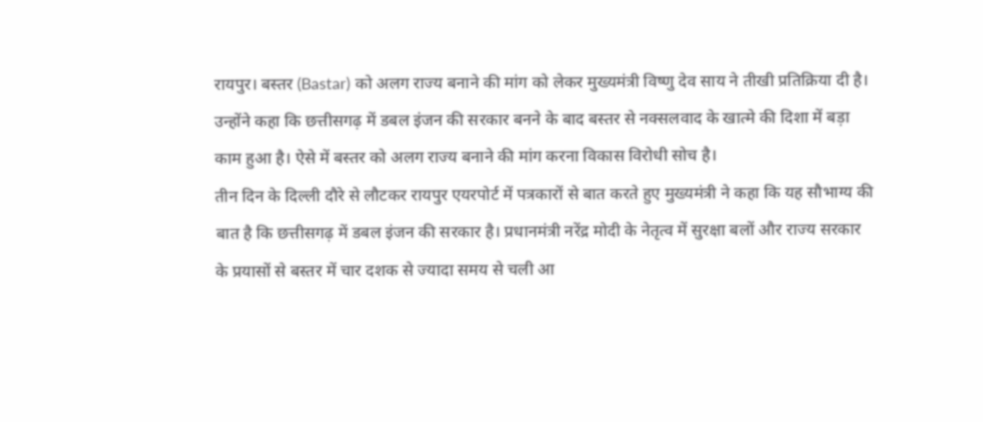रायपुर। बस्तर (Bastar) को अलग राज्य बनाने की मांग को लेकर मुख्यमंत्री विष्णु देव साय ने तीखी प्रतिक्रिया दी है। उन्होंने कहा कि छत्तीसगढ़ में डबल इंजन की सरकार बनने के बाद बस्तर से नक्सलवाद के खात्मे की दिशा में बड़ा काम हुआ है। ऐसे में बस्तर को अलग राज्य बनाने की मांग करना विकास विरोधी सोच है।
तीन दिन के दिल्ली दौरे से लौटकर रायपुर एयरपोर्ट में पत्रकारों से बात करते हुए मुख्यमंत्री ने कहा कि यह सौभाग्य की बात है कि छत्तीसगढ़ में डबल इंजन की सरकार है। प्रधानमंत्री नरेंद्र मोदी के नेतृत्व में सुरक्षा बलों और राज्य सरकार के प्रयासों से बस्तर में चार दशक से ज्यादा समय से चली आ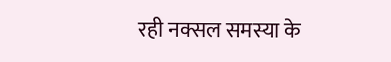रही नक्सल समस्या के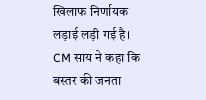खिलाफ निर्णायक लड़ाई लड़ी गई है।
CM साय ने कहा कि बस्तर की जनता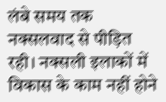लंबे समय तक नक्सलवाद से पीड़ित रही। नक्सली इलाकों में विकास के काम नहीं होने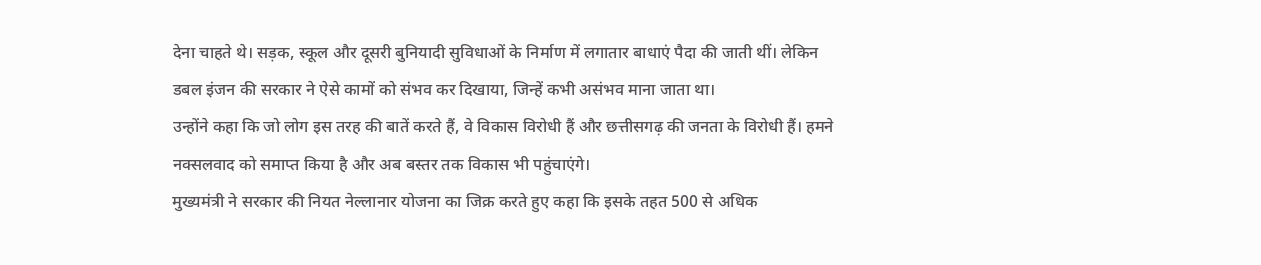देना चाहते थे। सड़क, स्कूल और दूसरी बुनियादी सुविधाओं के निर्माण में लगातार बाधाएं पैदा की जाती थीं। लेकिन डबल इंजन की सरकार ने ऐसे कामों को संभव कर दिखाया, जिन्हें कभी असंभव माना जाता था।
उन्होंने कहा कि जो लोग इस तरह की बातें करते हैं, वे विकास विरोधी हैं और छत्तीसगढ़ की जनता के विरोधी हैं। हमने नक्सलवाद को समाप्त किया है और अब बस्तर तक विकास भी पहुंचाएंगे।
मुख्यमंत्री ने सरकार की नियत नेल्लानार योजना का जिक्र करते हुए कहा कि इसके तहत 500 से अधिक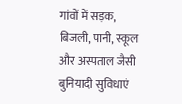गांवों में सड़क, बिजली, पानी, स्कूल और अस्पताल जैसी बुनियादी सुविधाएं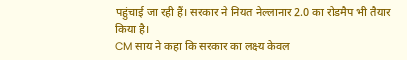पहुंचाई जा रही हैं। सरकार ने नियत नेल्लानार 2.0 का रोडमैप भी तैयार किया है।
CM साय ने कहा कि सरकार का लक्ष्य केवल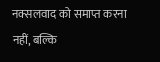नक्सलवाद को समाप्त करना नहीं, बल्कि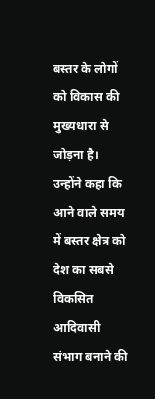बस्तर के लोगों को विकास की मुख्यधारा से जोड़ना है। उन्होंने कहा कि आने वाले समय में बस्तर क्षेत्र को देश का सबसे विकसित आदिवासी संभाग बनाने की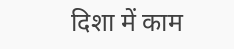दिशा में काम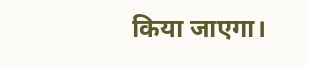किया जाएगा।